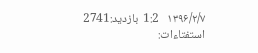۱۳۹۶/۲/۷   1:2  بازدید:2741     استفتاءات: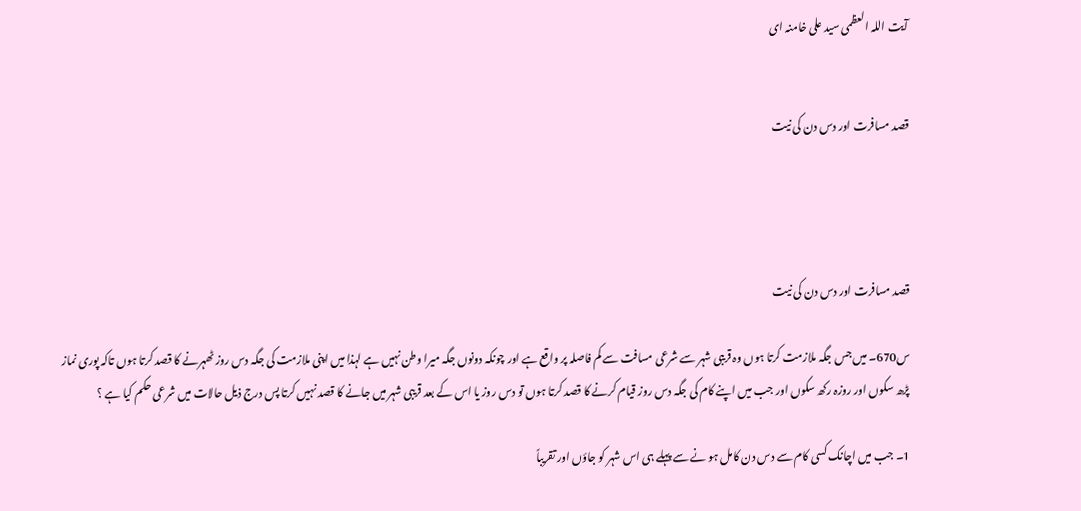آیت اللہ العظمی سید علی خامنہ ای


قصد مسافرت اور دس دن کی نیت




قصد مسافرت اور دس دن کی نیت

س670۔ میں جس جگہ ملازمت کرتا ہوں وہ قریبی شہر سے شرعی مسافت سے کم فاصلہ پر واقع ہے اور چونکہ دونوں جگہ میرا وطن نہیں ہے لہذا میں اپنی ملازمت کی جگہ دس روز ٹھہرنے کا قصد کرتا ہوں تاکہ پوری نماز پڑھ سکوں اور روزہ رکھ سکوں اور جب میں اپنے کام کی جگہ دس روز قیام کرنے کا قصد کرتا ہوں تو دس روز یا اس کے بعد قریبی شہر میں جانے کا قصد نہیں کرتا پس درج ذیل حالات میں شرعی حکم کیا ہے ؟

1۔ جب میں اچانک کسی کام سے دس دن کامل ہو نے سے پہلے ہی اس شہر کو جاؤں اور تقریباً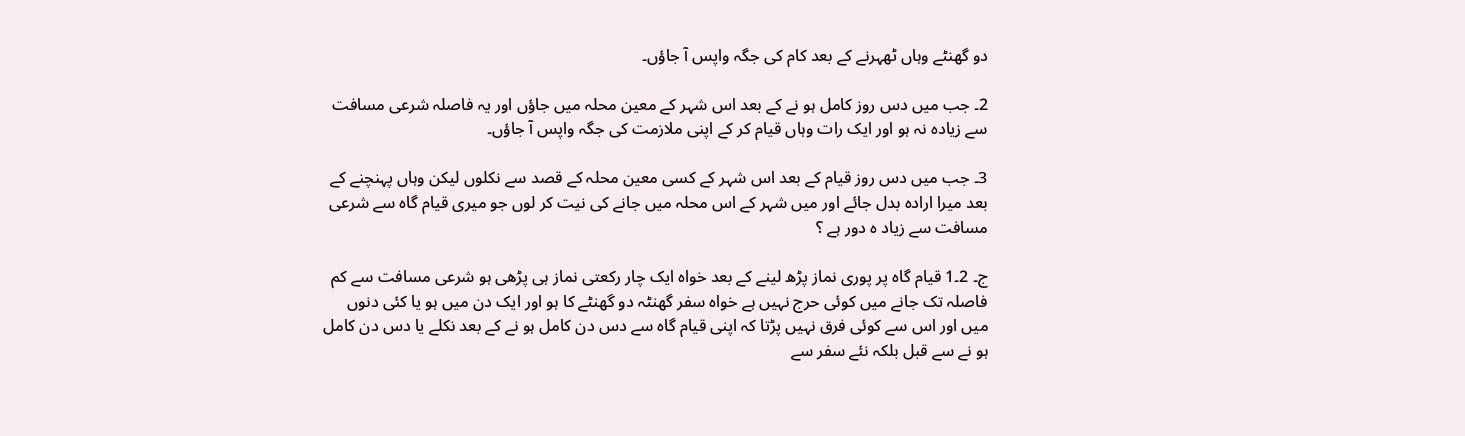دو گھنٹے وہاں ٹھہرنے کے بعد کام کی جگہ واپس آ جاؤں۔

2۔ جب میں دس روز کامل ہو نے کے بعد اس شہر کے معین محلہ میں جاؤں اور یہ فاصلہ شرعی مسافت سے زیادہ نہ ہو اور ایک رات وہاں قیام کر کے اپنی ملازمت کی جگہ واپس آ جاؤں۔

3۔ جب میں دس روز قیام کے بعد اس شہر کے کسی معین محلہ کے قصد سے نکلوں لیکن وہاں پہنچنے کے بعد میرا ارادہ بدل جائے اور میں شہر کے اس محلہ میں جانے کی نیت کر لوں جو میری قیام گاہ سے شرعی مسافت سے زیاد ہ دور ہے ؟

ج۔ 2۔1 قیام گاہ پر پوری نماز پڑھ لینے کے بعد خواہ ایک چار رکعتی نماز ہی پڑھی ہو شرعی مسافت سے کم فاصلہ تک جانے میں کوئی حرج نہیں ہے خواہ سفر گھنٹہ دو گھنٹے کا ہو اور ایک دن میں ہو یا کئی دنوں میں اور اس سے کوئی فرق نہیں پڑتا کہ اپنی قیام گاہ سے دس دن کامل ہو نے کے بعد نکلے یا دس دن کامل ہو نے سے قبل بلکہ نئے سفر سے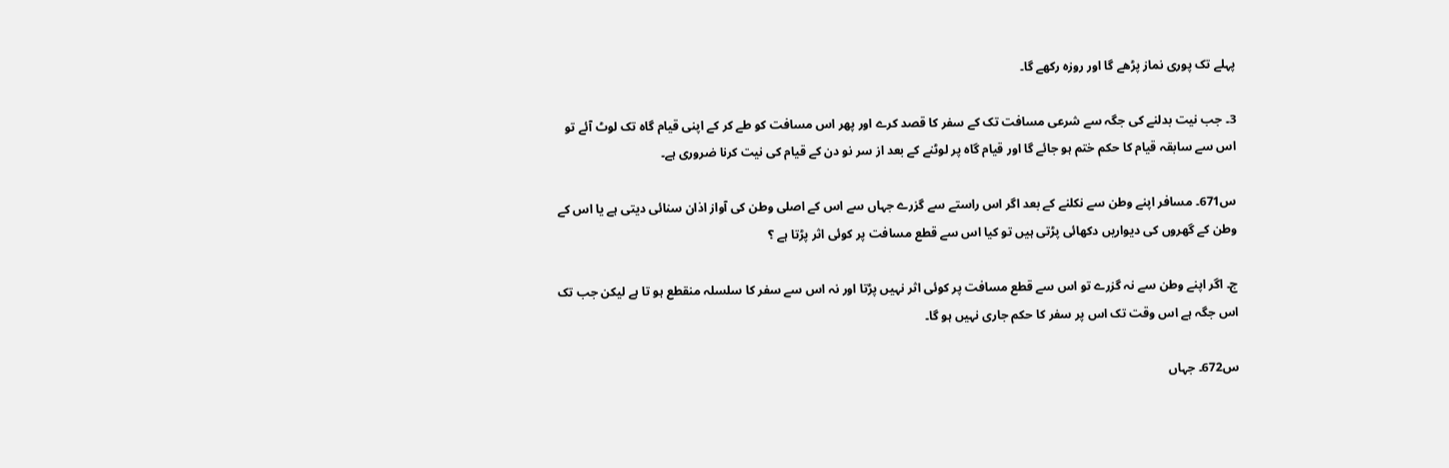پہلے تک پوری نماز پڑھے گا اور روزہ رکھے گا۔

3۔ جب نیت بدلنے کی جگہ سے شرعی مسافت تک کے سفر کا قصد کرے اور پھر اس مسافت کو طے کر کے اپنی قیام گاہ تک لوٹ آئے تو اس سے سابقہ قیام کا حکم ختم ہو جائے گا اور قیام گاہ پر لوٹنے کے بعد از سر نو دن کے قیام کی نیت کرنا ضروری ہے۔

س671۔ مسافر اپنے وطن سے نکلنے کے بعد اگر اس راستے سے گزرے جہاں سے اس کے اصلی وطن کی آواز اذان سنائی دیتی ہے یا اس کے وطن کے گھروں کی دیواریں دکھائی پڑتی ہیں تو کیا اس سے قطع مسافت پر کوئی اثر پڑتا ہے ؟

ج۔ اگر اپنے وطن سے نہ گزرے تو اس سے قطع مسافت پر کوئی اثر نہیں پڑتا اور نہ اس سے سفر کا سلسلہ منقطع ہو تا ہے لیکن جب تک اس جگہ ہے اس وقت تک اس پر سفر کا حکم جاری نہیں ہو گا۔

س672۔ جہاں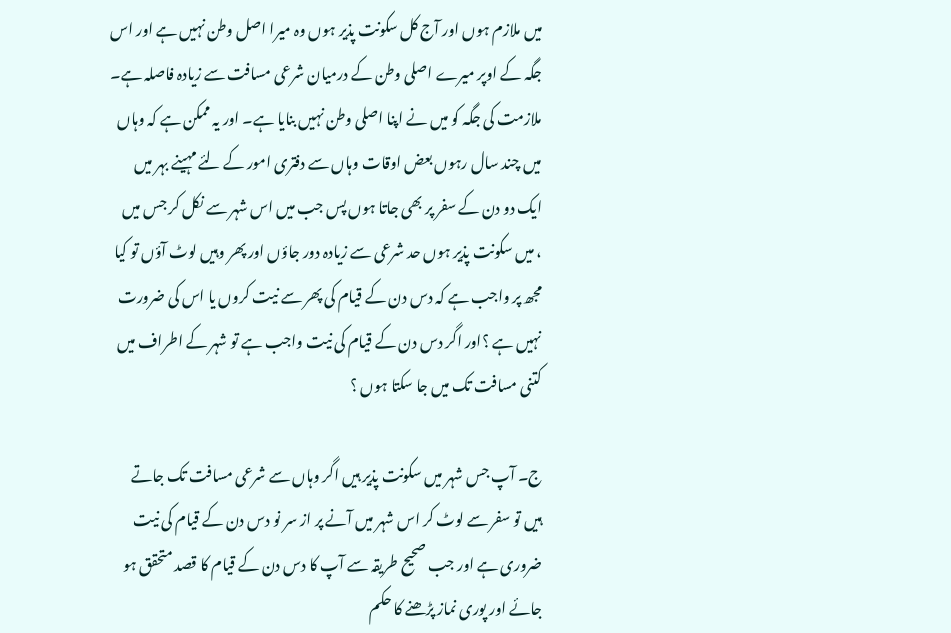میں ملازم ہوں اور آج کل سکونت پذیر ہوں وہ میرا اصل وطن نہیں ہے اور اس جگہ کے اوپر میرے اصلی وطن کے درمیان شرعی مسافت سے زیادہ فاصلہ ہے۔ ملازمت کی جگہ کو میں نے اپنا اصلی وطن نہیں بنایا ہے۔ اور یہ ممکن ہے کہ وہاں میں چند سال رہوں بعض اوقات وہاں سے دفتری امور کے لئے مہینے بہر میں ایک دو دن کے سفر پر بھی جاتا ہوں پس جب میں اس شہر سے نکل کر جس میں ، میں سکونت پذیر ہوں حد شرعی سے زیادہ دور جاؤں اور پھر وہیں لوٹ آؤں تو کیا مجھ پر واجب ہے کہ دس دن کے قیام کی پھر سے نیت کروں یا اس کی ضرورت نہیں ہے ؟اور اگر دس دن کے قیام کی نیت واجب ہے تو شہر کے اطراف میں کتنی مسافت تک میں جا سکتا ہوں ؟

ج۔ آپ جس شہر میں سکونت پذیر ہیں اگر وہاں سے شرعی مسافت تک جاتے ہیں تو سفر سے لوٹ کر اس شہر میں آنے پر از سر نو دس دن کے قیام کی نیت ضروری ہے اور جب صحیح طریقہ سے آپ کا دس دن کے قیام کا قصد متحقق ہو جائے اور پوری نماز پڑھنے کا حکم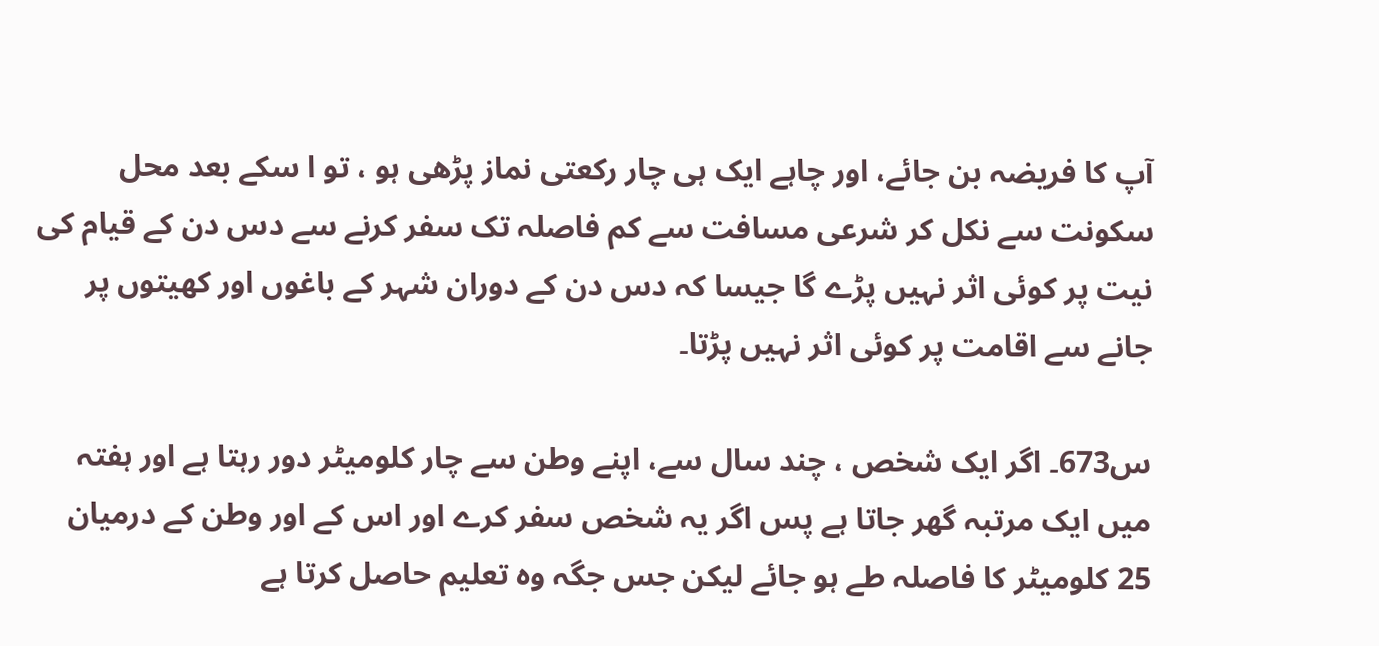آپ کا فریضہ بن جائے، اور چاہے ایک ہی چار رکعتی نماز پڑھی ہو ، تو ا سکے بعد محل سکونت سے نکل کر شرعی مسافت سے کم فاصلہ تک سفر کرنے سے دس دن کے قیام کی نیت پر کوئی اثر نہیں پڑے گا جیسا کہ دس دن کے دوران شہر کے باغوں اور کھیتوں پر جانے سے اقامت پر کوئی اثر نہیں پڑتا۔

س673۔ اگر ایک شخص ، چند سال سے، اپنے وطن سے چار کلومیٹر دور رہتا ہے اور ہفتہ میں ایک مرتبہ گھر جاتا ہے پس اگر یہ شخص سفر کرے اور اس کے اور وطن کے درمیان 25 کلومیٹر کا فاصلہ طے ہو جائے لیکن جس جگہ وہ تعلیم حاصل کرتا ہے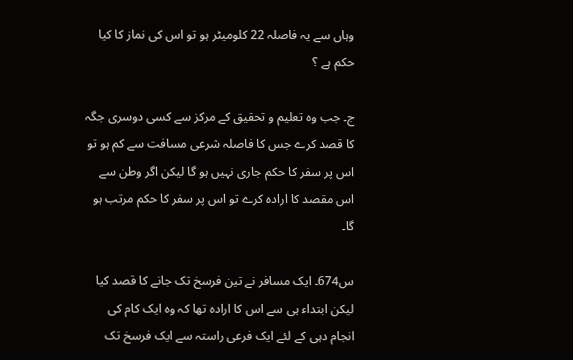وہاں سے یہ فاصلہ 22 کلومیٹر ہو تو اس کی نماز کا کیا حکم ہے ؟

ج۔ جب وہ تعلیم و تحقیق کے مرکز سے کسی دوسری جگہ کا قصد کرے جس کا فاصلہ شرعی مسافت سے کم ہو تو اس پر سفر کا حکم جاری نہیں ہو گا لیکن اگر وطن سے اس مقصد کا ارادہ کرے تو اس پر سفر کا حکم مرتب ہو گا۔

س674۔ ایک مسافر نے تین فرسخ تک جانے کا قصد کیا لیکن ابتداء ہی سے اس کا ارادہ تھا کہ وہ ایک کام کی انجام دہی کے لئے ایک فرعی راستہ سے ایک فرسخ تک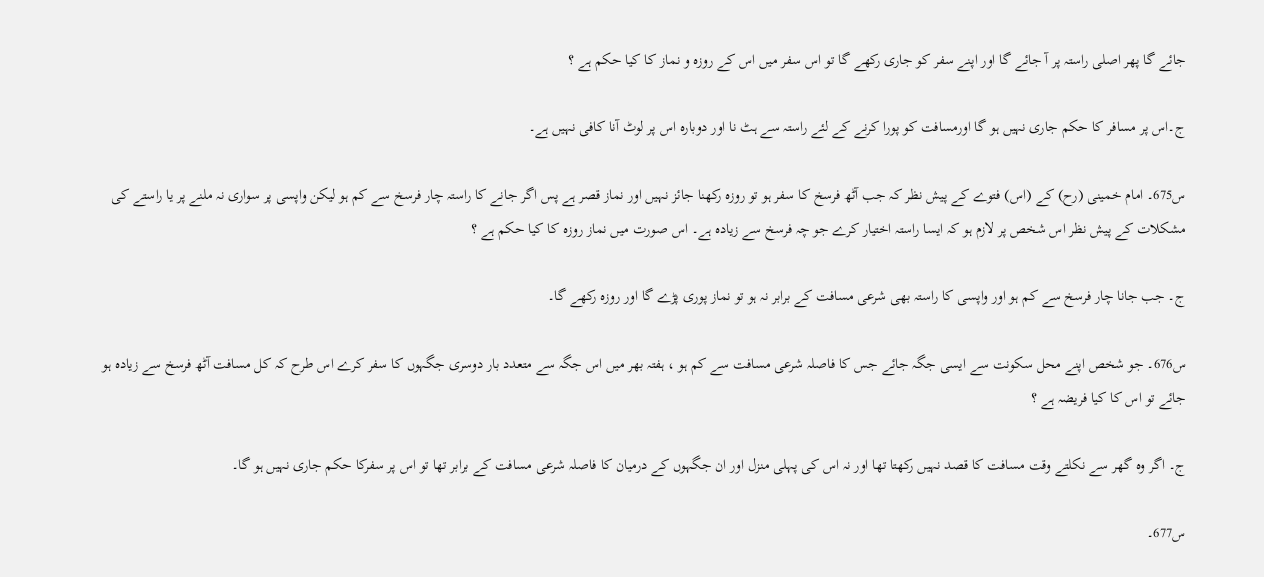جائے گا پھر اصلی راستہ پر آ جائے گا اور اپنے سفر کو جاری رکھے گا تو اس سفر میں اس کے روزہ و نماز کا کیا حکم ہے ؟

ج۔اس پر مسافر کا حکم جاری نہیں ہو گا اورمسافت کو پورا کرنے کے لئے راستہ سے ہٹ نا اور دوبارہ اس پر لوٹ آنا کافی نہیں ہے۔

س675۔ امام خمینی (رح) کے (اس) فتوے کے پیش نظر کہ جب آٹھ فرسخ کا سفر ہو تو روزہ رکھنا جائز نہیں اور نماز قصر ہے پس اگر جانے کا راستہ چار فرسخ سے کم ہو لیکن واپسی پر سواری نہ ملنے پر یا راستے کی مشکلات کے پیش نظر اس شخص پر لازم ہو کہ ایسا راستہ اختیار کرے جو چہ فرسخ سے زیادہ ہے۔ اس صورت میں نماز روزہ کا کیا حکم ہے ؟

ج۔ جب جانا چار فرسخ سے کم ہو اور واپسی کا راستہ بھی شرعی مسافت کے برابر نہ ہو تو نماز پوری پڑے گا اور روزہ رکھے گا۔

س676۔ جو شخص اپنے محل سکونت سے ایسی جگہ جائے جس کا فاصلہ شرعی مسافت سے کم ہو ، ہفتہ بھر میں اس جگہ سے متعدد بار دوسری جگہوں کا سفر کرے اس طرح کہ کل مسافت آٹھ فرسخ سے زیادہ ہو جائے تو اس کا کیا فریضہ ہے ؟

ج۔ اگر وہ گھر سے نکلتے وقت مسافت کا قصد نہیں رکھتا تھا اور نہ اس کی پہلی منزل اور ان جگہوں کے درمیان کا فاصلہ شرعی مسافت کے برابر تھا تو اس پر سفرکا حکم جاری نہیں ہو گا۔

س677۔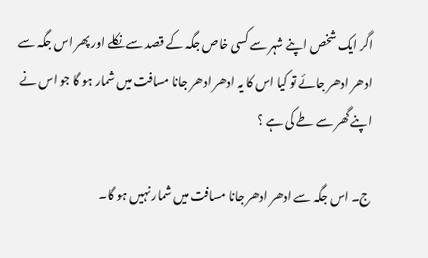اگر ایک شخص اپنے شہر سے کسی خاص جگہ کے قصد سے نکلے اور پھر اس جگہ سے ادھر ادھر جائے تو کیا اس کا یہ ادھر ادھر جانا مسافت میں شمار ہو گا جو اس نے اپنے گھر سے طے کی ہے ؟

ج۔ اس جگہ سے ادھر ادھر جانا مسافت میں شمار نہیں ہو گا۔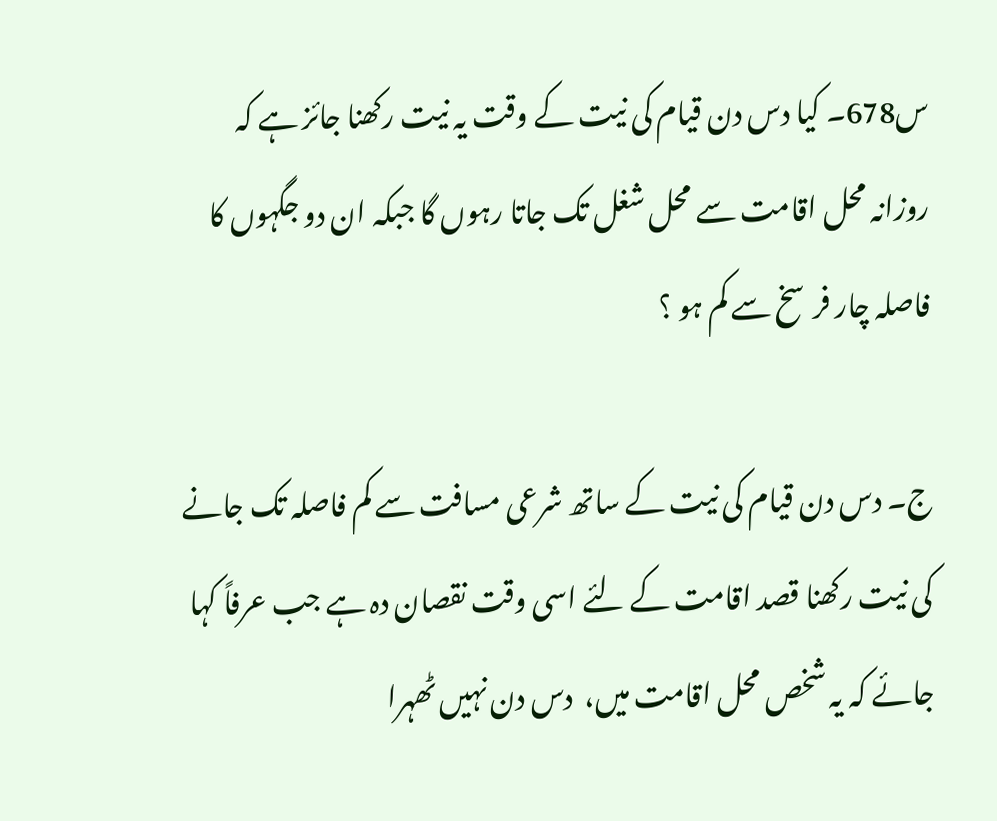س678۔ کیا دس دن قیام کی نیت کے وقت یہ نیت رکھنا جائز ہے کہ روزانہ محل اقامت سے محل شغل تک جاتا رہوں گا جبکہ ان دو جگہوں کا فاصلہ چار فرسخ سے کم ہو ؟

ج۔ دس دن قیام کی نیت کے ساتھ شرعی مسافت سے کم فاصلہ تک جانے کی نیت رکھنا قصد اقامت کے لئے اسی وقت نقصان دہ ہے جب عرفاً کہا جائے کہ یہ شخص محل اقامت میں،  دس دن نہیں ٹھہرا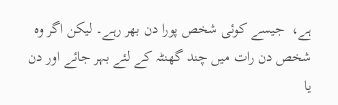ہے،  جیسے کوئی شخص پورا دن بھر رہے۔ لیکن اگر وہ شخص دن رات میں چند گھنٹہ کے لئے بہر جائے اور دن یا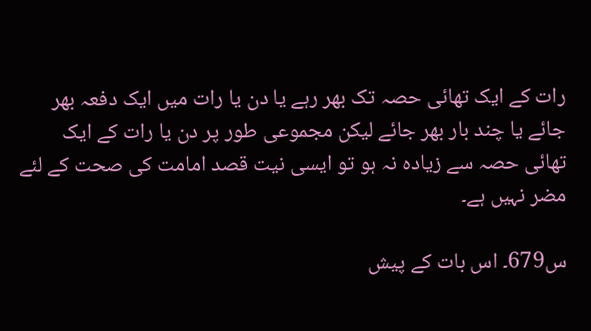رات کے ایک تھائی حصہ تک بھر رہے یا دن یا رات میں ایک دفعہ بھر جائے یا چند بار بھر جائے لیکن مجموعی طور پر دن یا رات کے ایک تھائی حصہ سے زیادہ نہ ہو تو ایسی نیت قصد امامت کی صحت کے لئے مضر نہیں ہے۔

س679۔ اس بات کے پیش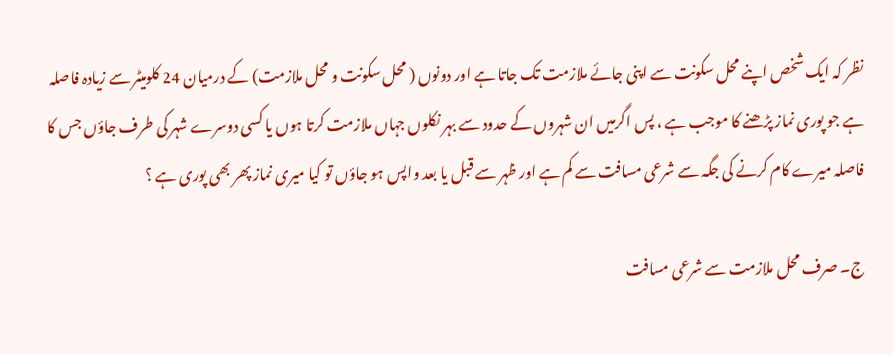نظر کہ ایک شخص اپنے محل سکونت سے اپنی جائے ملازمت تک جاتا ہے اور دونوں ( محل سکونت و محل ملازمت) کے درمیان 24 کلومیٹر سے زیادہ فاصلہ ہے جو پوری نماز پڑھنے کا موجب ہے ، پس اگرمیں ان شہروں کے حدود سے بہر نکلوں جہاں ملازمت کرتا ہوں یا کسی دوسرے شہر کی طرف جاؤں جس کا فاصلہ میرے کام کرنے کی جگہ سے شرعی مسافت سے کم ہے اور ظہر سے قبل یا بعد واپس ہو جاؤں تو کیا میری نماز پھر بھی پوری ہے ؟

ج۔ صرف محل ملازمت سے شرعی مسافت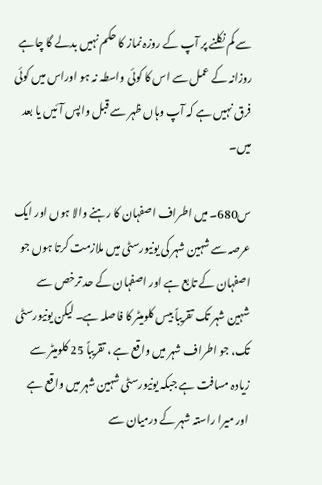سے کم نکلنے پر آپ کے روزہ نماز کا حکم نہیں بدلے گا چاہے روزانہ کے عمل سے اس کا کوئی واسطہ نہ ہو اوراس میں کوئی فرق نہیں ہے کہ آپ وہاں ظہر سے قبل واپس آئیں یا بعد میں۔

س680۔ میں اطراف اصفہان کا رہنے والا ہوں اور ایک عرصہ سے شہین شہر کی یونیورسٹی میں ملازمت کرتا ہوں جو اصفہان کے تابع ہے اور اصفہان کے حد ترخص سے شہین شہر تک تقریباً بیس کلومیٹر کا فاصلہ ہے۔ لیکن یونیورسٹی تک، جو اطراف شہر میں واقع ہے ، تقریباً 25 کلومیٹر سے زیادہ مسافت ہے جبکہ یونیورسٹی شہین شہر میں واقع ہے اور میرا راستہ شہر کے درمیان سے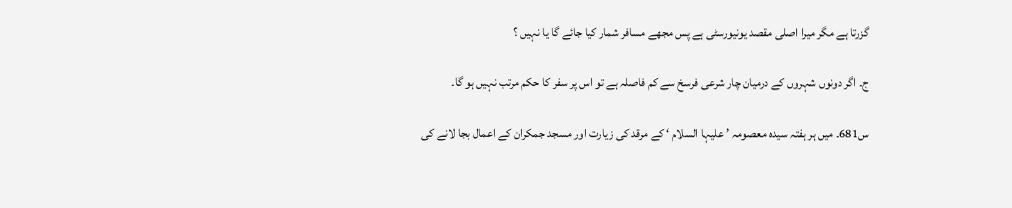گزرتا ہے مگر میرا اصلی مقصد یونیورسٹی ہے پس مجھے مسافر شمار کیا جائے گا یا نہیں ؟

ج۔ اگر دونوں شہروں کے درمیان چار شرعی فرسخ سے کم فاصلہ ہے تو اس پر سفر کا حکم مرتب نہیں ہو گا۔

س681۔ میں ہر ہفتہ سیدہ معصومہ ’ علیہا السلام ‘ کے مرقد کی زیارت اور مسجد جمکران کے اعمال بجا لانے کی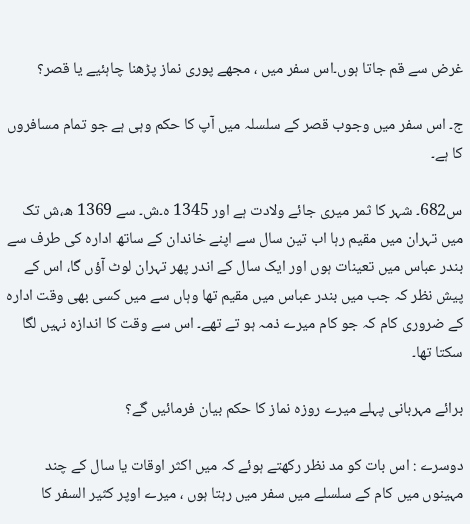غرض سے قم جاتا ہوں۔اس سفر میں ، مجھے پوری نماز پڑھنا چاہئیے یا قصر؟

ج۔ اس سفر میں وجوب قصر کے سلسلہ میں آپ کا حکم وہی ہے جو تمام مسافروں کا ہے۔

س682۔ شہر کا ثمر میری جائے ولادت ہے اور 1345 ہ۔ش۔ سے 1369 ھ،ش تک میں تہران میں مقیم رہا اب تین سال سے اپنے خاندان کے ساتھ ادارہ کی طرف سے بندر عباس میں تعینات ہوں اور ایک سال کے اندر پھر تہران لوٹ آؤں گا، اس کے پیش نظر کہ جب میں بندر عباس میں مقیم تھا وہاں سے میں کسی بھی وقت ادارہ کے ضروری کام کہ جو کام میرے ذمہ ہو تے تھے۔ اس سے وقت کا اندازہ نہیں لگا سکتا تھا۔

برائے مہربانی پہلے میرے روزہ نماز کا حکم بیان فرمائیں گے؟

دوسرے : اس بات کو مد نظر رکھتے ہوئے کہ میں اکثر اوقات یا سال کے چند مہینوں میں کام کے سلسلے میں سفر میں رہتا ہوں ، میرے اوپر کثیر السفر کا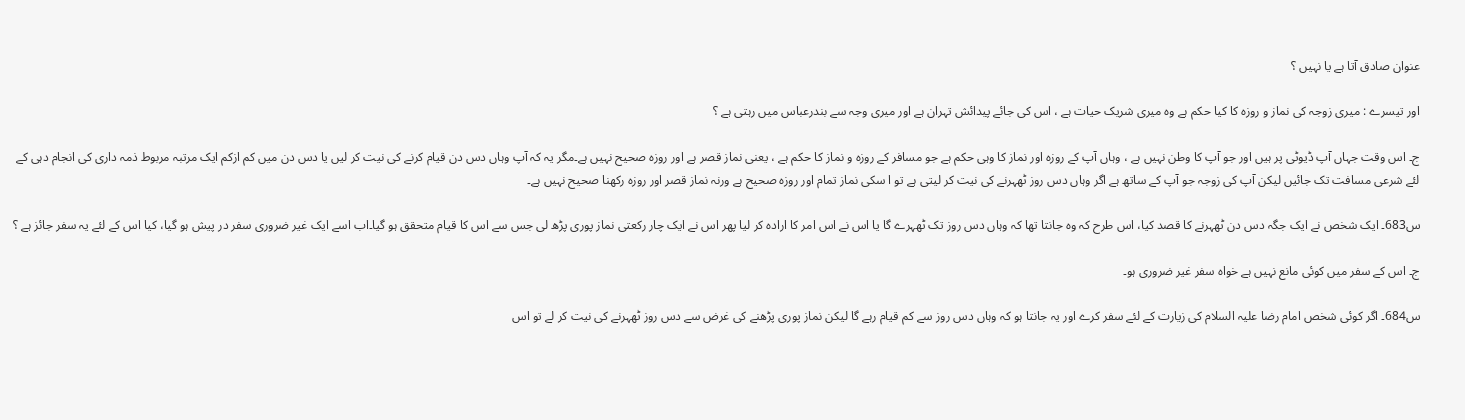عنوان صادق آتا ہے یا نہیں ؟

اور تیسرے : میری زوجہ کی نماز و روزہ کا کیا حکم ہے وہ میری شریک حیات ہے ، اس کی جائے پیدائش تہران ہے اور میری وجہ سے بندرعباس میں رہتی ہے ؟

ج۔ اس وقت جہاں آپ ڈیوٹی پر ہیں اور جو آپ کا وطن نہیں ہے ، وہاں آپ کے روزہ اور نماز کا وہی حکم ہے جو مسافر کے روزہ و نماز کا حکم ہے ، یعنی نماز قصر ہے اور روزہ صحیح نہیں ہے۔مگر یہ کہ آپ وہاں دس دن قیام کرنے کی نیت کر لیں یا دس دن میں کم ازکم ایک مرتبہ مربوط ذمہ داری کی انجام دہی کے لئے شرعی مسافت تک جائیں لیکن آپ کی زوجہ جو آپ کے ساتھ ہے اگر وہاں دس روز ٹھہرنے کی نیت کر لیتی ہے تو ا سکی نماز تمام اور روزہ صحیح ہے ورنہ نماز قصر اور روزہ رکھنا صحیح نہیں ہے۔

س683۔ ایک شخص نے ایک جگہ دس دن ٹھہرنے کا قصد کیا، اس طرح کہ وہ جانتا تھا کہ وہاں دس روز تک ٹھہرے گا یا اس نے اس امر کا ارادہ کر لیا پھر اس نے ایک چار رکعتی نماز پوری پڑھ لی جس سے اس کا قیام متحقق ہو گیا۔اب اسے ایک غیر ضروری سفر در پیش ہو گیا، کیا اس کے لئے یہ سفر جائز ہے ؟

ج۔ اس کے سفر میں کوئی مانع نہیں ہے خواہ سفر غیر ضروری ہو۔

س684۔ اگر کوئی شخص امام رضا علیہ السلام کی زیارت کے لئے سفر کرے اور یہ جانتا ہو کہ وہاں دس روز سے کم قیام رہے گا لیکن نماز پوری پڑھنے کی غرض سے دس روز ٹھہرنے کی نیت کر لے تو اس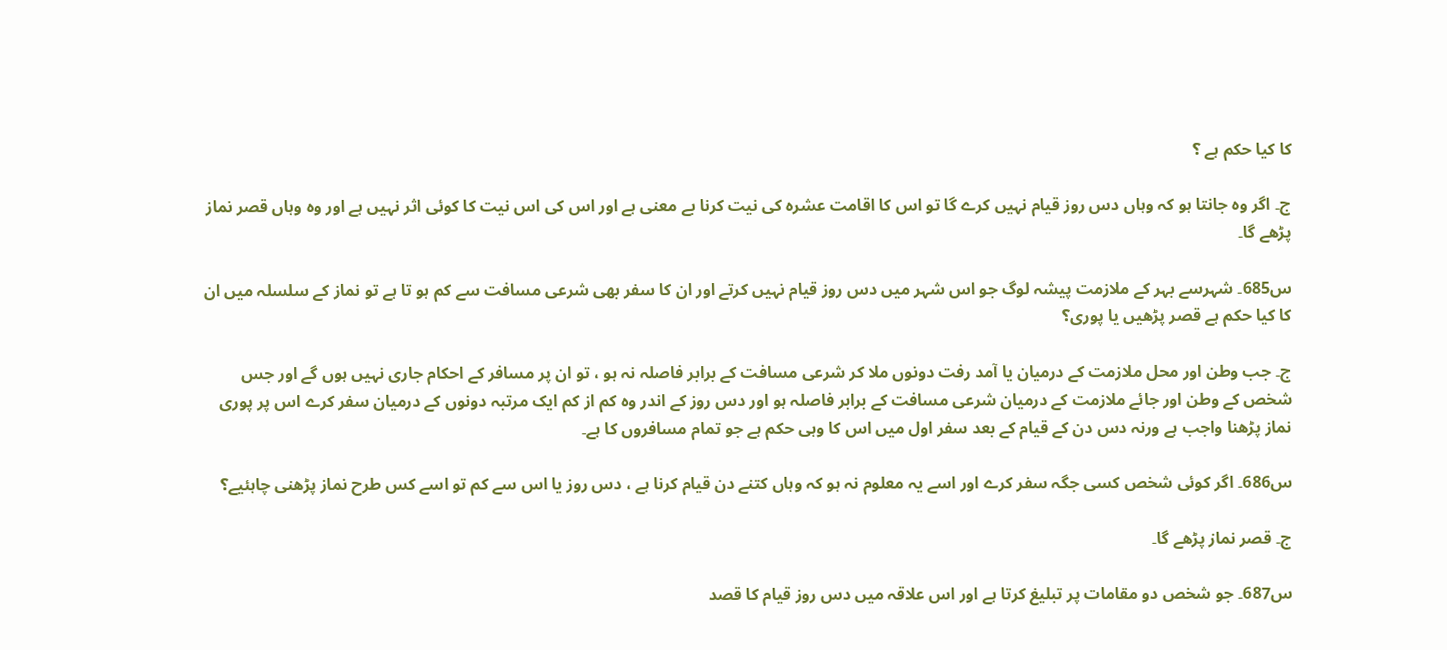کا کیا حکم ہے ؟

ج۔ اگر وہ جانتا ہو کہ وہاں دس روز قیام نہیں کرے گا تو اس کا اقامت عشرہ کی نیت کرنا بے معنی ہے اور اس کی اس نیت کا کوئی اثر نہیں ہے اور وہ وہاں قصر نماز پڑھے گا۔

س685۔ شہرسے بہر کے ملازمت پیشہ لوگ جو اس شہر میں دس روز قیام نہیں کرتے اور ان کا سفر بھی شرعی مسافت سے کم ہو تا ہے تو نماز کے سلسلہ میں ان کا کیا حکم ہے قصر پڑھیں یا پوری؟

ج۔ جب وطن اور محل ملازمت کے درمیان یا آمد رفت دونوں ملا کر شرعی مسافت کے برابر فاصلہ نہ ہو ، تو ان پر مسافر کے احکام جاری نہیں ہوں گے اور جس شخص کے وطن اور جائے ملازمت کے درمیان شرعی مسافت کے برابر فاصلہ ہو اور دس روز کے اندر وہ کم از کم ایک مرتبہ دونوں کے درمیان سفر کرے اس پر پوری نماز پڑھنا واجب ہے ورنہ دس دن کے قیام کے بعد سفر اول میں اس کا وہی حکم ہے جو تمام مسافروں کا ہے۔

س686۔ اگر کوئی شخص کسی جگہ سفر کرے اور اسے یہ معلوم نہ ہو کہ وہاں کتنے دن قیام کرنا ہے ، دس روز یا اس سے کم تو اسے کس طرح نماز پڑھنی چاہئیے؟

ج۔ قصر نماز پڑھے گا۔

س687۔ جو شخص دو مقامات پر تبلیغ کرتا ہے اور اس علاقہ میں دس روز قیام کا قصد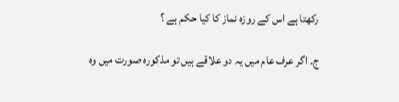رکھتا ہے اس کے روزہ نماز کا کیا حکم ہے ؟

ج۔ اگر عرف عام میں یہ دو علاقے ہیں تو مذکورہ صورت میں وہ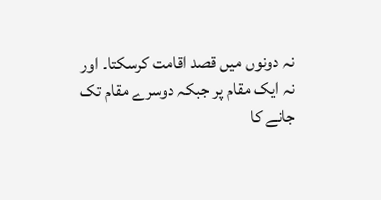نہ دونوں میں قصد اقامت کرسکتا۔ اور نہ ایک مقام پر جبکہ دوسرے مقام تک جانے کا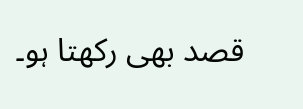قصد بھی رکھتا ہو۔